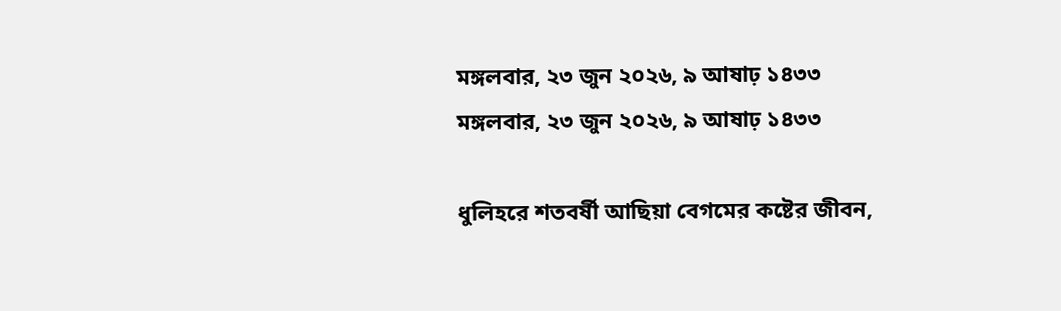মঙ্গলবার, ২৩ জুন ২০২৬, ৯ আষাঢ় ১৪৩৩
মঙ্গলবার, ২৩ জুন ২০২৬, ৯ আষাঢ় ১৪৩৩

ধুলিহরে শতবর্ষী আছিয়া বেগমের কষ্টের জীবন,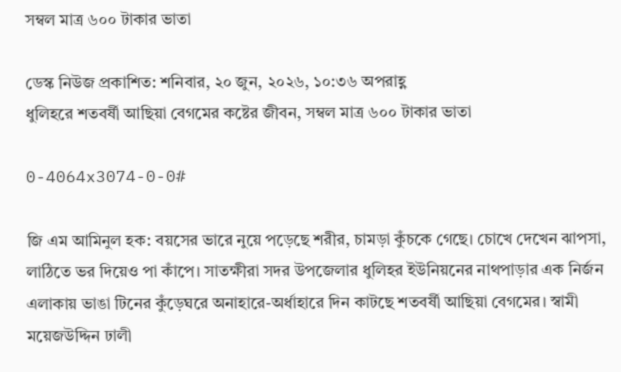সম্বল মাত্র ৬০০ টাকার ভাতা

ডেস্ক নিউজ প্রকাশিত: শনিবার, ২০ জুন, ২০২৬, ১০:৩৬ অপরাহ্ণ
ধুলিহরে শতবর্ষী আছিয়া বেগমের কষ্টের জীবন, সম্বল মাত্র ৬০০ টাকার ভাতা

0-4064x3074-0-0#

জি এম আমিনুল হক: বয়সের ভারে নুয়ে পড়েছে শরীর, চামড়া কুঁচকে গেছে। চোখে দেখেন ঝাপসা, লাঠিতে ভর দিয়েও পা কাঁপে। সাতক্ষীরা সদর উপজেলার ধুলিহর ইউনিয়নের নাথপাড়ার এক নির্জন এলাকায় ভাঙা টিনের কুঁড়েঘরে অনাহারে-অর্ধাহারে দিন কাটছে শতবর্ষী আছিয়া বেগমের। স্বামী ময়েজউদ্দিন ঢালী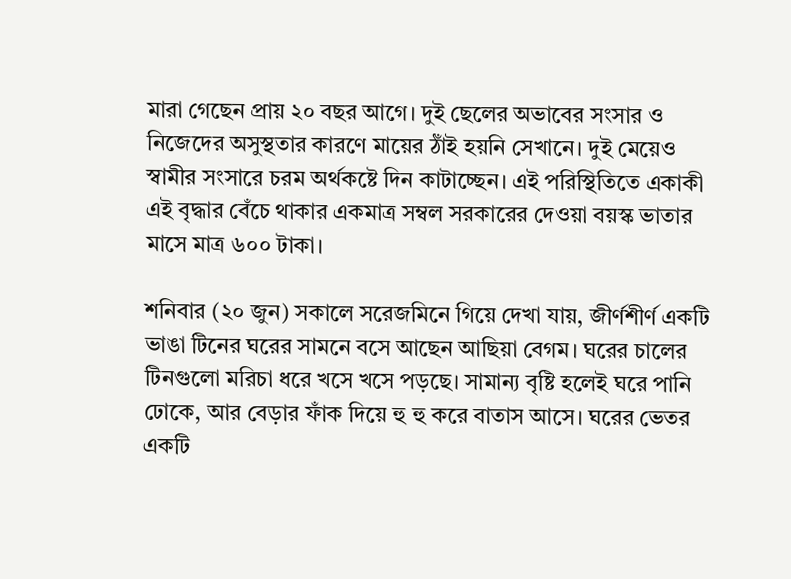মারা গেছেন প্রায় ২০ বছর আগে। দুই ছেলের অভাবের সংসার ও নিজেদের অসুস্থতার কারণে মায়ের ঠাঁই হয়নি সেখানে। দুই মেয়েও স্বামীর সংসারে চরম অর্থকষ্টে দিন কাটাচ্ছেন। এই পরিস্থিতিতে একাকী এই বৃদ্ধার বেঁচে থাকার একমাত্র সম্বল সরকারের দেওয়া বয়স্ক ভাতার মাসে মাত্র ৬০০ টাকা।

শনিবার (২০ জুন) সকালে সরেজমিনে গিয়ে দেখা যায়, জীর্ণশীর্ণ একটি ভাঙা টিনের ঘরের সামনে বসে আছেন আছিয়া বেগম। ঘরের চালের টিনগুলো মরিচা ধরে খসে খসে পড়ছে। সামান্য বৃষ্টি হলেই ঘরে পানি ঢোকে, আর বেড়ার ফাঁক দিয়ে হু হু করে বাতাস আসে। ঘরের ভেতর একটি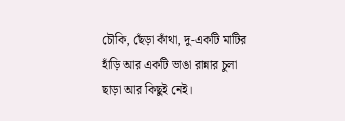চৌকি, ছেঁড়া কাঁথা, দু-একটি মাটির হাঁড়ি আর একটি ভাঙা রান্নার চুলা ছাড়া আর কিছুই নেই।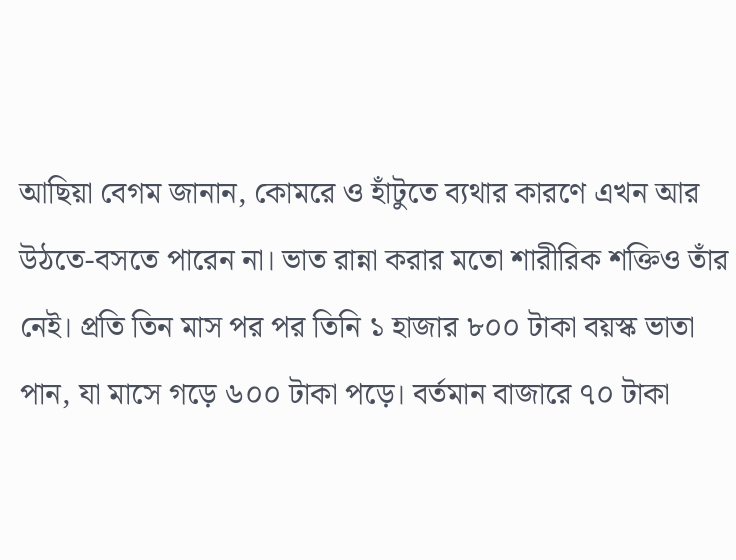আছিয়া বেগম জানান, কোমরে ও হাঁটুতে ব্যথার কারণে এখন আর উঠতে-বসতে পারেন না। ভাত রান্না করার মতো শারীরিক শক্তিও তাঁর নেই। প্রতি তিন মাস পর পর তিনি ১ হাজার ৮০০ টাকা বয়স্ক ভাতা পান, যা মাসে গড়ে ৬০০ টাকা পড়ে। বর্তমান বাজারে ৭০ টাকা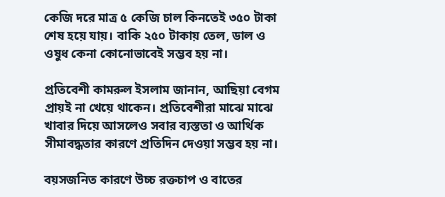কেজি দরে মাত্র ৫ কেজি চাল কিনতেই ৩৫০ টাকা শেষ হয়ে যায়। বাকি ২৫০ টাকায় তেল, ডাল ও ওষুধ কেনা কোনোভাবেই সম্ভব হয় না।

প্রতিবেশী কামরুল ইসলাম জানান, আছিয়া বেগম প্রায়ই না খেয়ে থাকেন। প্রতিবেশীরা মাঝে মাঝে খাবার দিয়ে আসলেও সবার ব্যস্ততা ও আর্থিক সীমাবদ্ধতার কারণে প্রতিদিন দেওয়া সম্ভব হয় না।

বয়সজনিত কারণে উচ্চ রক্তচাপ ও বাতের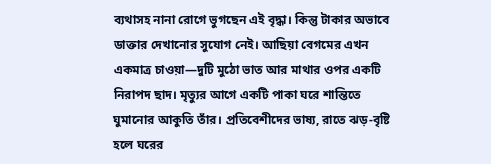ব্যথাসহ নানা রোগে ভুগছেন এই বৃদ্ধা। কিন্তু টাকার অভাবে ডাক্তার দেখানোর সুযোগ নেই। আছিয়া বেগমের এখন একমাত্র চাওয়া—দুটি মুঠো ভাত আর মাথার ওপর একটি নিরাপদ ছাদ। মৃত্যুর আগে একটি পাকা ঘরে শান্তিতে ঘুমানোর আকুতি তাঁর। প্রতিবেশীদের ভাষ্য, রাতে ঝড়-বৃষ্টি হলে ঘরের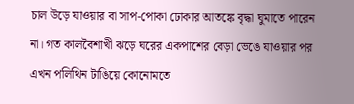চাল উড়ে যাওয়ার বা সাপ-পোকা ঢোকার আতঙ্কে বৃদ্ধা ঘুমাতে পারেন না। গত কালবৈশাখী ঝড়ে ঘরের একপাশের বেড়া ভেঙে যাওয়ার পর এখন পলিথিন টাঙিয়ে কোনোমতে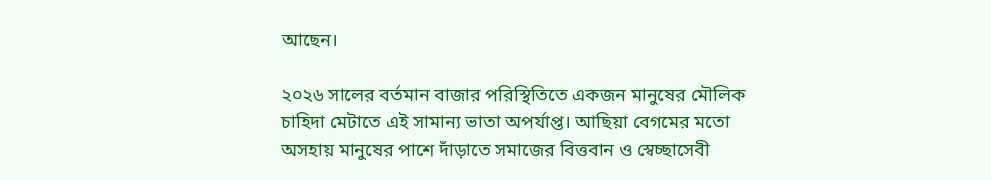আছেন।

২০২৬ সালের বর্তমান বাজার পরিস্থিতিতে একজন মানুষের মৌলিক চাহিদা মেটাতে এই সামান্য ভাতা অপর্যাপ্ত। আছিয়া বেগমের মতো অসহায় মানুষের পাশে দাঁড়াতে সমাজের বিত্তবান ও স্বেচ্ছাসেবী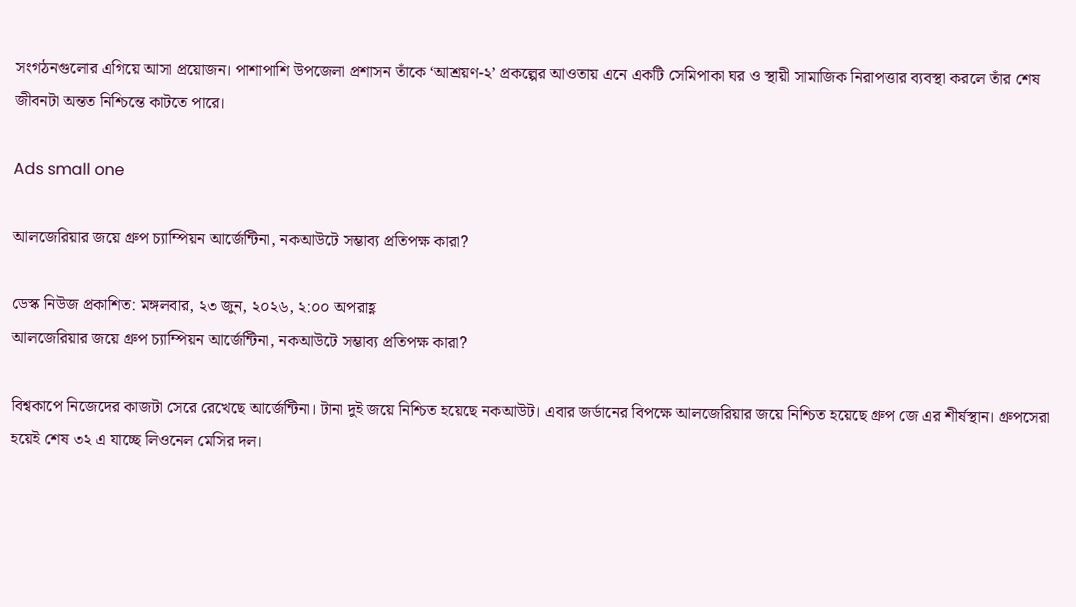সংগঠনগুলোর এগিয়ে আসা প্রয়োজন। পাশাপাশি উপজেলা প্রশাসন তাঁকে ‘আশ্রয়ণ-২’ প্রকল্পের আওতায় এনে একটি সেমিপাকা ঘর ও স্থায়ী সামাজিক নিরাপত্তার ব্যবস্থা করলে তাঁর শেষ জীবনটা অন্তত নিশ্চিন্তে কাটতে পারে।

Ads small one

আলজেরিয়ার জয়ে গ্রুপ চ্যাম্পিয়ন আর্জেন্টিনা, নকআউটে সম্ভাব্য প্রতিপক্ষ কারা?

ডেস্ক নিউজ প্রকাশিত: মঙ্গলবার, ২৩ জুন, ২০২৬, ২:০০ অপরাহ্ণ
আলজেরিয়ার জয়ে গ্রুপ চ্যাম্পিয়ন আর্জেন্টিনা, নকআউটে সম্ভাব্য প্রতিপক্ষ কারা?

বিশ্বকাপে নিজেদের কাজটা সেরে রেখেছে আর্জেন্টিনা। টানা দুই জয়ে নিশ্চিত হয়েছে নকআউট। এবার জর্ডানের বিপক্ষে আলজেরিয়ার জয়ে নিশ্চিত হয়েছে গ্রুপ জে এর শীর্ষস্থান। গ্রুপসেরা হয়েই শেষ ৩২ এ যাচ্ছে লিওনেল মেসির দল।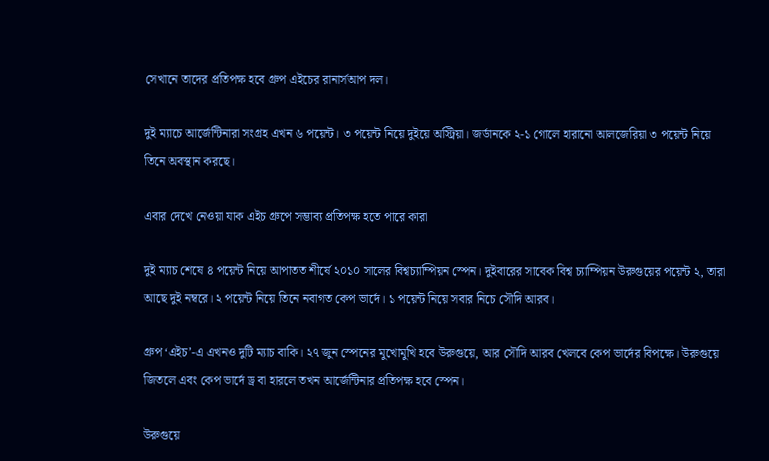সেখানে তাদের প্রতিপক্ষ হবে গ্রুপ এইচের রানার্সআপ দল।

দুই ম্যাচে আর্জেন্টিনারা সংগ্রহ এখন ৬ পয়েন্ট। ৩ পয়েন্ট নিয়ে দুইয়ে অস্ট্রিয়া। জর্ডানকে ২-১ গোলে হারানো আলজেরিয়া ৩ পয়েন্ট নিয়ে তিনে অবস্থান করছে।

এবার দেখে নেওয়া যাক এইচ গ্রুপে সম্ভাব্য প্রতিপক্ষ হতে পারে কারা

দুই ম্যাচ শেষে ৪ পয়েন্ট নিয়ে আপাতত শীর্ষে ২০১০ সালের বিশ্বচ্যাম্পিয়ন স্পেন। দুইবারের সাবেক বিশ্ব চ্যাম্পিয়ন উরুগুয়ের পয়েন্ট ২, তারা আছে দুই নম্বরে। ২ পয়েন্ট নিয়ে তিনে নবাগত কেপ ভার্দে। ১ পয়েন্ট নিয়ে সবার নিচে সৌদি আরব।

গ্রুপ ‘এইচ’-এ এখনও দুটি ম্যাচ বাকি। ২৭ জুন স্পেনের মুখোমুখি হবে উরুগুয়ে, আর সৌদি আরব খেলবে কেপ ভার্দের বিপক্ষে। উরুগুয়ে জিতলে এবং কেপ ভার্দে ড্র বা হারলে তখন আর্জেন্টিনার প্রতিপক্ষ হবে স্পেন।

উরুগুয়ে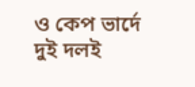ও কেপ ভার্দে দুই দলই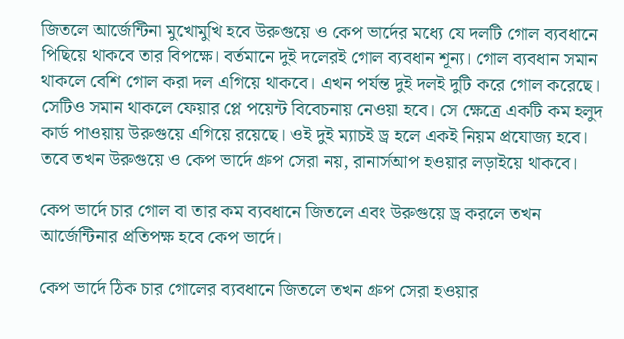জিতলে আর্জেন্টিনা মুখোমুখি হবে উরুগুয়ে ও কেপ ভার্দের মধ্যে যে দলটি গোল ব্যবধানে পিছিয়ে থাকবে তার বিপক্ষে। বর্তমানে দুই দলেরই গোল ব্যবধান শূন্য। গোল ব্যবধান সমান থাকলে বেশি গোল করা দল এগিয়ে থাকবে। এখন পর্যন্ত দুই দলই দুটি করে গোল করেছে। সেটিও সমান থাকলে ফেয়ার প্লে পয়েন্ট বিবেচনায় নেওয়া হবে। সে ক্ষেত্রে একটি কম হলুদ কার্ড পাওয়ায় উরুগুয়ে এগিয়ে রয়েছে। ওই দুই ম্যাচই ড্র হলে একই নিয়ম প্রযোজ্য হবে। তবে তখন উরুগুয়ে ও কেপ ভার্দে গ্রুপ সেরা নয়, রানার্সআপ হওয়ার লড়াইয়ে থাকবে।

কেপ ভার্দে চার গোল বা তার কম ব্যবধানে জিতলে এবং উরুগুয়ে ড্র করলে তখন আর্জেন্টিনার প্রতিপক্ষ হবে কেপ ভার্দে।

কেপ ভার্দে ঠিক চার গোলের ব্যবধানে জিতলে তখন গ্রুপ সেরা হওয়ার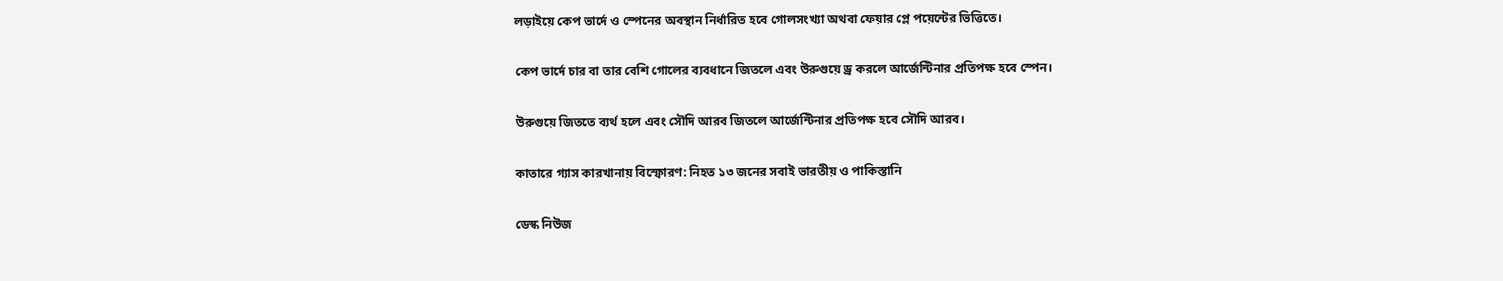লড়াইয়ে কেপ ভার্দে ও স্পেনের অবস্থান নির্ধারিত হবে গোলসংখ্যা অথবা ফেয়ার প্লে পয়েন্টের ভিত্তিতে।

কেপ ভার্দে চার বা তার বেশি গোলের ব্যবধানে জিতলে এবং উরুগুয়ে ড্র করলে আর্জেন্টিনার প্রতিপক্ষ হবে স্পেন।

উরুগুয়ে জিততে ব্যর্থ হলে এবং সৌদি আরব জিতলে আর্জেন্টিনার প্রতিপক্ষ হবে সৌদি আরব।

কাতারে গ্যাস কারখানায় বিস্ফোরণ: নিহত ১৩ জনের সবাই ভারতীয় ও পাকিস্তানি

ডেস্ক নিউজ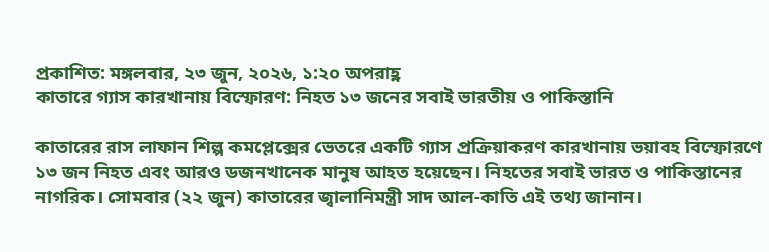প্রকাশিত: মঙ্গলবার, ২৩ জুন, ২০২৬, ১:২০ অপরাহ্ণ
কাতারে গ্যাস কারখানায় বিস্ফোরণ: নিহত ১৩ জনের সবাই ভারতীয় ও পাকিস্তানি

কাতারের রাস লাফান শিল্প কমপ্লেক্সের ভেতরে একটি গ্যাস প্রক্রিয়াকরণ কারখানায় ভয়াবহ বিস্ফোরণে ১৩ জন নিহত এবং আরও ডজনখানেক মানুষ আহত হয়েছেন। নিহতের সবাই ভারত ও পাকিস্তানের নাগরিক। সোমবার (২২ জুন) কাতারের জ্বালানিমন্ত্রী সাদ আল-কাতি এই তথ্য জানান।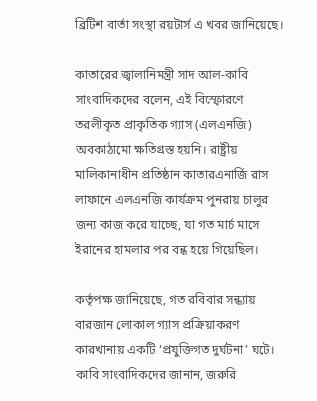ব্রিটিশ বার্তা সংস্থা রয়টার্স এ খবর জানিয়েছে।

কাতারের জ্বালানিমন্ত্রী সাদ আল-কাবি সাংবাদিকদের বলেন, এই বিস্ফোরণে তরলীকৃত প্রাকৃতিক গ্যাস (এলএনজি) অবকাঠামো ক্ষতিগ্রস্ত হয়নি। রাষ্ট্রীয় মালিকানাধীন প্রতিষ্ঠান কাতারএনার্জি রাস লাফানে এলএনজি কার্যক্রম পুনরায় চালুর জন্য কাজ করে যাচ্ছে, যা গত মার্চ মাসে ইরানের হামলার পর বন্ধ হয়ে গিয়েছিল।

কর্তৃপক্ষ জানিয়েছে, গত রবিবার সন্ধ্যায় বারজান লোকাল গ্যাস প্রক্রিয়াকরণ কারখানায় একটি ‘প্রযুক্তিগত দুর্ঘটনা’ ঘটে। কাবি সাংবাদিকদের জানান, জরুরি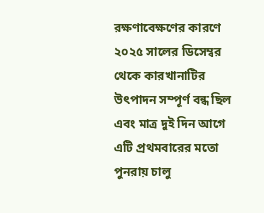রক্ষণাবেক্ষণের কারণে ২০২৫ সালের ডিসেম্বর থেকে কারখানাটির উৎপাদন সম্পূর্ণ বন্ধ ছিল এবং মাত্র দুই দিন আগে এটি প্রথমবারের মতো পুনরায় চালু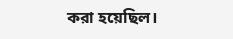করা হয়েছিল।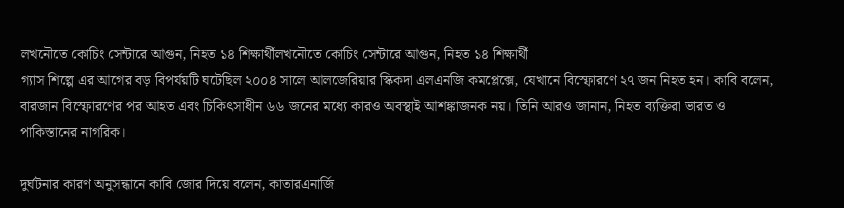লখনৌতে কোচিং সেন্টারে আগুন, নিহত ১৪ শিক্ষার্থীলখনৌতে কোচিং সেন্টারে আগুন, নিহত ১৪ শিক্ষার্থী
গ্যাস শিল্পে এর আগের বড় বিপর্যয়টি ঘটেছিল ২০০৪ সালে আলজেরিয়ার স্কিকদা এলএনজি কমপ্লেক্সে, যেখানে বিস্ফোরণে ২৭ জন নিহত হন। কাবি বলেন, বারজান বিস্ফোরণের পর আহত এবং চিকিৎসাধীন ৬৬ জনের মধ্যে কারও অবস্থাই আশঙ্কাজনক নয়। তিনি আরও জানান, নিহত ব্যক্তিরা ভারত ও পাকিস্তানের নাগরিক।

দুর্ঘটনার কারণ অনুসন্ধানে কাবি জোর দিয়ে বলেন, কাতারএনার্জি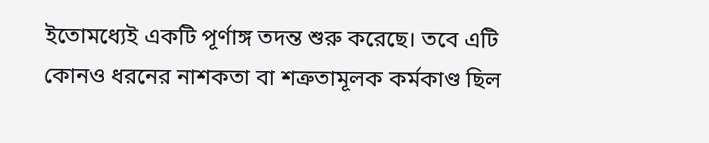ইতোমধ্যেই একটি পূর্ণাঙ্গ তদন্ত শুরু করেছে। তবে এটি কোনও ধরনের নাশকতা বা শত্রুতামূলক কর্মকাণ্ড ছিল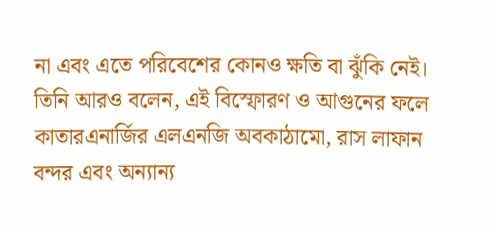না এবং এতে পরিবেশের কোনও ক্ষতি বা ঝুঁকি নেই। তিনি আরও বলেন, এই বিস্ফোরণ ও আগুনের ফলে কাতারএনার্জির এলএনজি অবকাঠামো, রাস লাফান বন্দর এবং অন্যান্য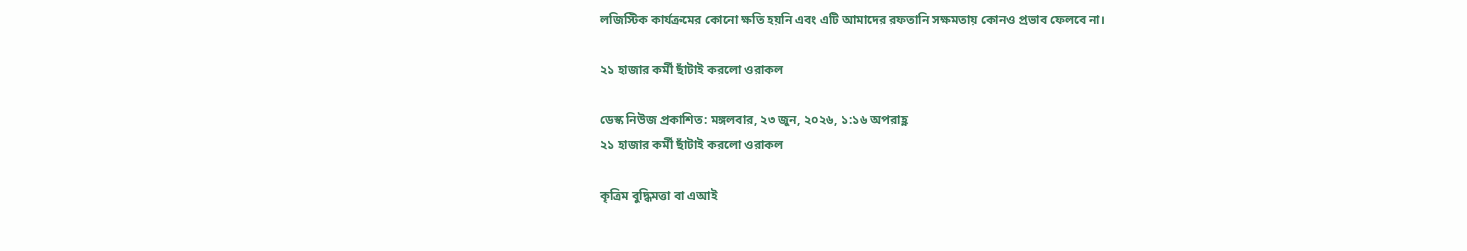লজিস্টিক কার্যক্রমের কোনো ক্ষতি হয়নি এবং এটি আমাদের রফতানি সক্ষমতায় কোনও প্রভাব ফেলবে না।

২১ হাজার কর্মী ছাঁটাই করলো ওরাকল

ডেস্ক নিউজ প্রকাশিত: মঙ্গলবার, ২৩ জুন, ২০২৬, ১:১৬ অপরাহ্ণ
২১ হাজার কর্মী ছাঁটাই করলো ওরাকল

কৃত্রিম বুদ্ধিমত্তা বা এআই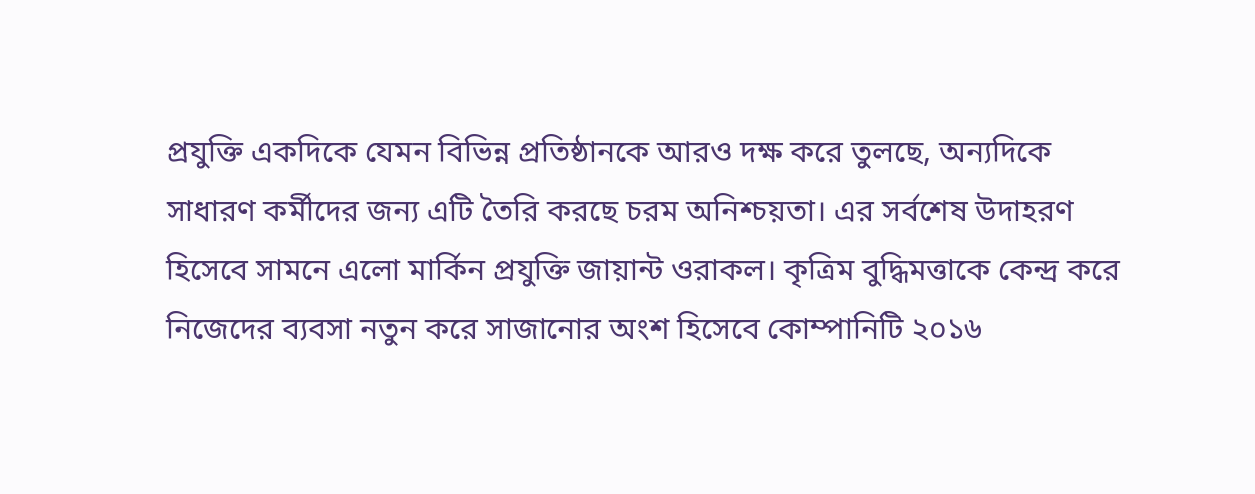প্রযুক্তি একদিকে যেমন বিভিন্ন প্রতিষ্ঠানকে আরও দক্ষ করে তুলছে, অন্যদিকে সাধারণ কর্মীদের জন্য এটি তৈরি করছে চরম অনিশ্চয়তা। এর সর্বশেষ উদাহরণ হিসেবে সামনে এলো মার্কিন প্রযুক্তি জায়ান্ট ওরাকল। কৃত্রিম বুদ্ধিমত্তাকে কেন্দ্র করে নিজেদের ব্যবসা নতুন করে সাজানোর অংশ হিসেবে কোম্পানিটি ২০১৬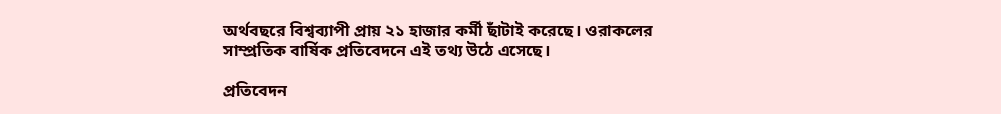অর্থবছরে বিশ্বব্যাপী প্রায় ২১ হাজার কর্মী ছাঁটাই করেছে। ওরাকলের সাম্প্রতিক বার্ষিক প্রতিবেদনে এই তথ্য উঠে এসেছে।

প্রতিবেদন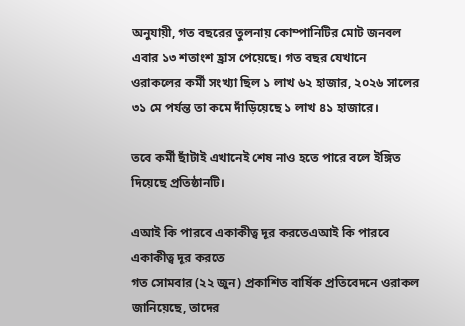অনুযায়ী, গত বছরের তুলনায় কোম্পানিটির মোট জনবল এবার ১৩ শতাংশ হ্রাস পেয়েছে। গত বছর যেখানে ওরাকলের কর্মী সংখ্যা ছিল ১ লাখ ৬২ হাজার, ২০২৬ সালের ৩১ মে পর্যন্ত তা কমে দাঁড়িয়েছে ১ লাখ ৪১ হাজারে।

তবে কর্মী ছাঁটাই এখানেই শেষ নাও হতে পারে বলে ইঙ্গিত দিয়েছে প্রতিষ্ঠানটি।

এআই কি পারবে একাকীত্ব দূর করতেএআই কি পারবে একাকীত্ব দূর করতে
গত সোমবার (২২ জুন) প্রকাশিত বার্ষিক প্রতিবেদনে ওরাকল জানিয়েছে, তাদের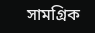সামগ্রিক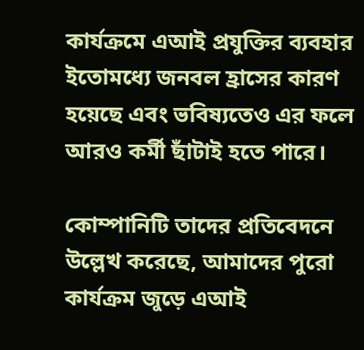কার্যক্রমে এআই প্রযুক্তির ব্যবহার ইতোমধ্যে জনবল হ্রাসের কারণ হয়েছে এবং ভবিষ্যতেও এর ফলে আরও কর্মী ছাঁটাই হতে পারে।

কোম্পানিটি তাদের প্রতিবেদনে উল্লেখ করেছে, আমাদের পুরো কার্যক্রম জুড়ে এআই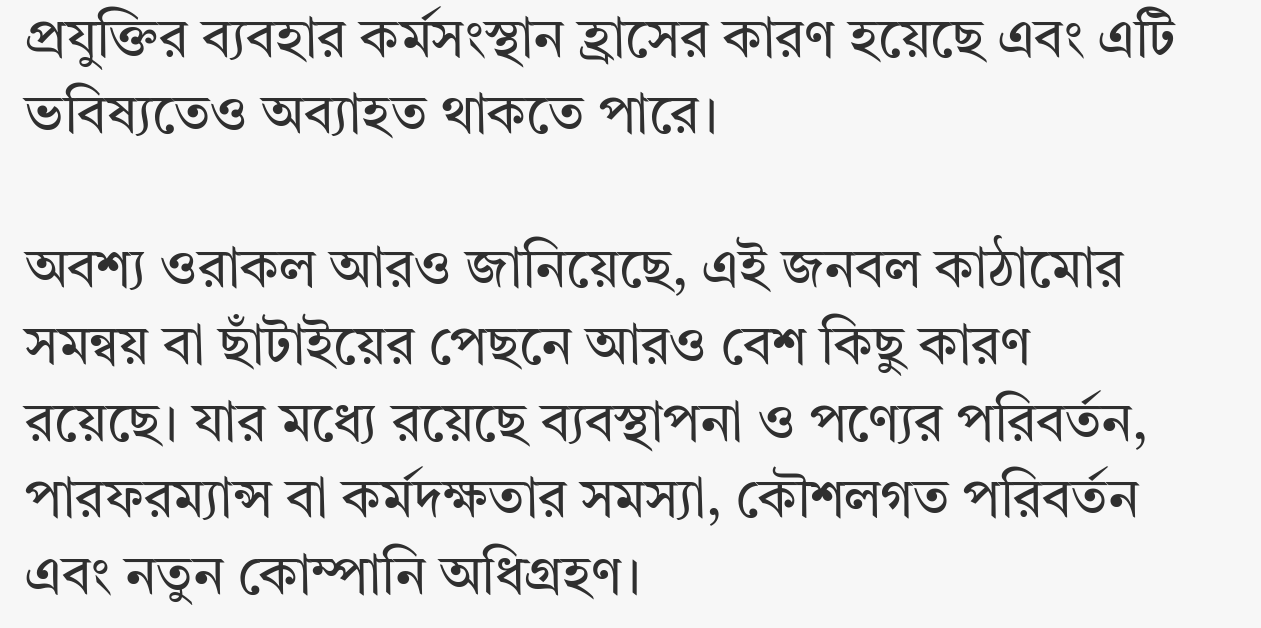প্রযুক্তির ব্যবহার কর্মসংস্থান হ্রাসের কারণ হয়েছে এবং এটি ভবিষ্যতেও অব্যাহত থাকতে পারে।

অবশ্য ওরাকল আরও জানিয়েছে, এই জনবল কাঠামোর সমন্বয় বা ছাঁটাইয়ের পেছনে আরও বেশ কিছু কারণ রয়েছে। যার মধ্যে রয়েছে ব্যবস্থাপনা ও পণ্যের পরিবর্তন, পারফরম্যান্স বা কর্মদক্ষতার সমস্যা, কৌশলগত পরিবর্তন এবং নতুন কোম্পানি অধিগ্রহণ।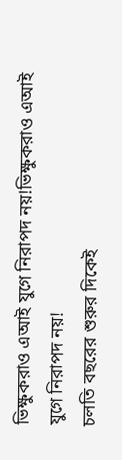ভিক্ষুকরাও এআই যুগে নিরাপদ নয়!ভিক্ষুকরাও এআই যুগে নিরাপদ নয়!
চলতি বছরের শুরুর দিকেই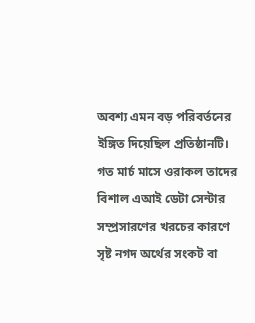অবশ্য এমন বড় পরিবর্তনের ইঙ্গিত দিয়েছিল প্রতিষ্ঠানটি। গত মার্চ মাসে ওরাকল তাদের বিশাল এআই ডেটা সেন্টার সম্প্রসারণের খরচের কারণে সৃষ্ট নগদ অর্থের সংকট বা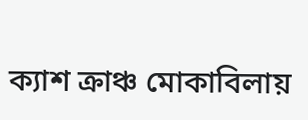ক্যাশ ক্রাঞ্চ মোকাবিলায়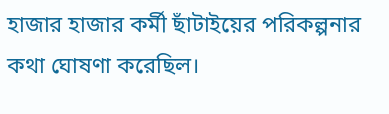হাজার হাজার কর্মী ছাঁটাইয়ের পরিকল্পনার কথা ঘোষণা করেছিল।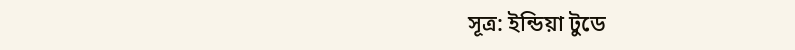সূত্র: ইন্ডিয়া টুডে